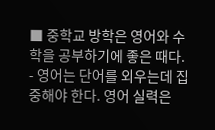■ 중학교 방학은 영어와 수학을 공부하기에 좋은 때다.
- 영어는 단어를 외우는데 집중해야 한다. 영어 실력은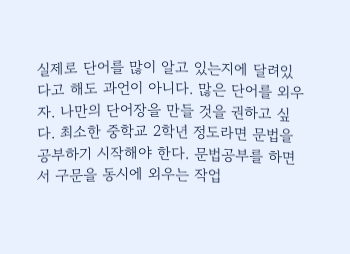실제로 단어를 많이 알고 있는지에 달려있다고 해도 과언이 아니다. 많은 단어를 외우자. 나만의 단어장을 만들 것을 권하고 싶다. 최소한 중학교 2학년 정도라면 문법을 공부하기 시작해야 한다. 문법공부를 하면서 구문을 동시에 외우는 작업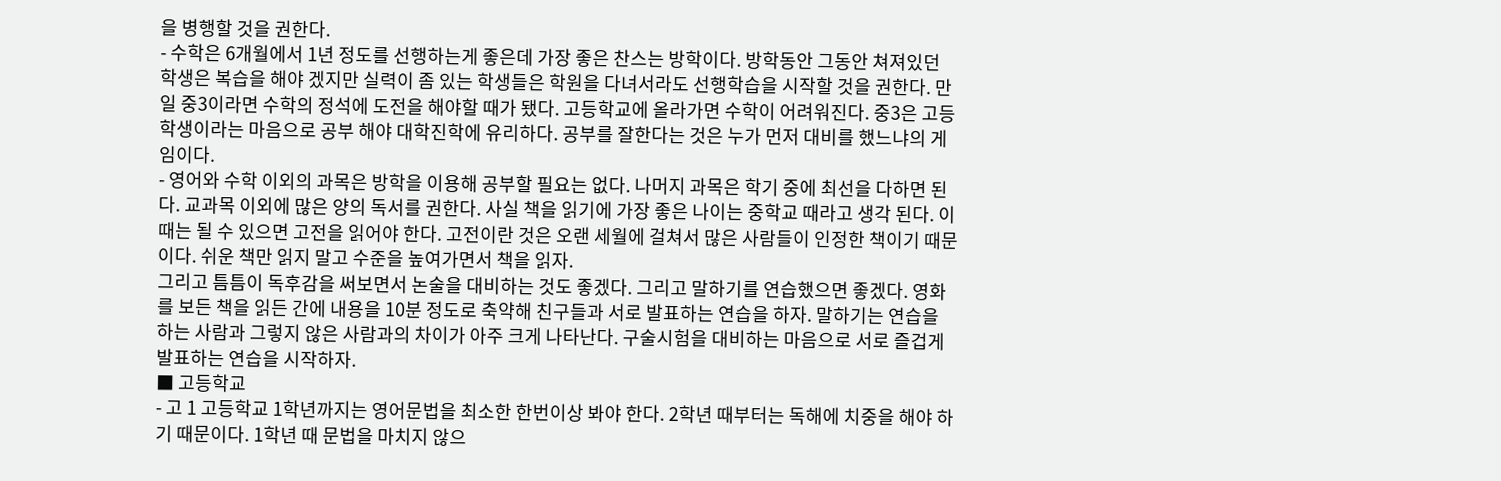을 병행할 것을 권한다.
- 수학은 6개월에서 1년 정도를 선행하는게 좋은데 가장 좋은 찬스는 방학이다. 방학동안 그동안 쳐져있던 학생은 복습을 해야 겠지만 실력이 좀 있는 학생들은 학원을 다녀서라도 선행학습을 시작할 것을 권한다. 만일 중3이라면 수학의 정석에 도전을 해야할 때가 됐다. 고등학교에 올라가면 수학이 어려워진다. 중3은 고등학생이라는 마음으로 공부 해야 대학진학에 유리하다. 공부를 잘한다는 것은 누가 먼저 대비를 했느냐의 게임이다.
- 영어와 수학 이외의 과목은 방학을 이용해 공부할 필요는 없다. 나머지 과목은 학기 중에 최선을 다하면 된다. 교과목 이외에 많은 양의 독서를 권한다. 사실 책을 읽기에 가장 좋은 나이는 중학교 때라고 생각 된다. 이때는 될 수 있으면 고전을 읽어야 한다. 고전이란 것은 오랜 세월에 걸쳐서 많은 사람들이 인정한 책이기 때문이다. 쉬운 책만 읽지 말고 수준을 높여가면서 책을 읽자.
그리고 틈틈이 독후감을 써보면서 논술을 대비하는 것도 좋겠다. 그리고 말하기를 연습했으면 좋겠다. 영화를 보든 책을 읽든 간에 내용을 10분 정도로 축약해 친구들과 서로 발표하는 연습을 하자. 말하기는 연습을 하는 사람과 그렇지 않은 사람과의 차이가 아주 크게 나타난다. 구술시험을 대비하는 마음으로 서로 즐겁게 발표하는 연습을 시작하자.
■ 고등학교
- 고 1 고등학교 1학년까지는 영어문법을 최소한 한번이상 봐야 한다. 2학년 때부터는 독해에 치중을 해야 하기 때문이다. 1학년 때 문법을 마치지 않으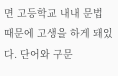면 고등학교 내내 문법 때문에 고생을 하게 돼있다. 단어와 구문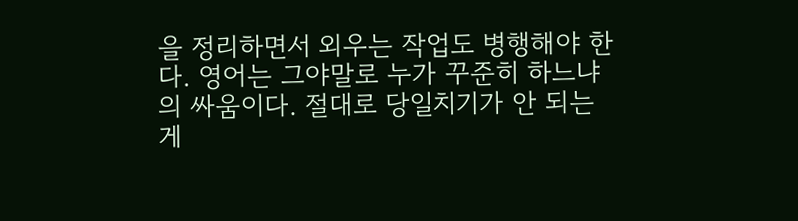을 정리하면서 외우는 작업도 병행해야 한다. 영어는 그야말로 누가 꾸준히 하느냐의 싸움이다. 절대로 당일치기가 안 되는 게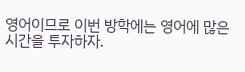영어이므로 이번 방학에는 영어에 많은 시간을 투자하자.